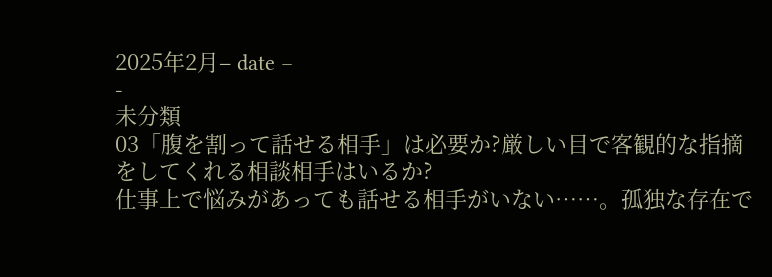2025年2月– date –
-
未分類
03「腹を割って話せる相手」は必要か?厳しい目で客観的な指摘をしてくれる相談相手はいるか?
仕事上で悩みがあっても話せる相手がいない……。孤独な存在で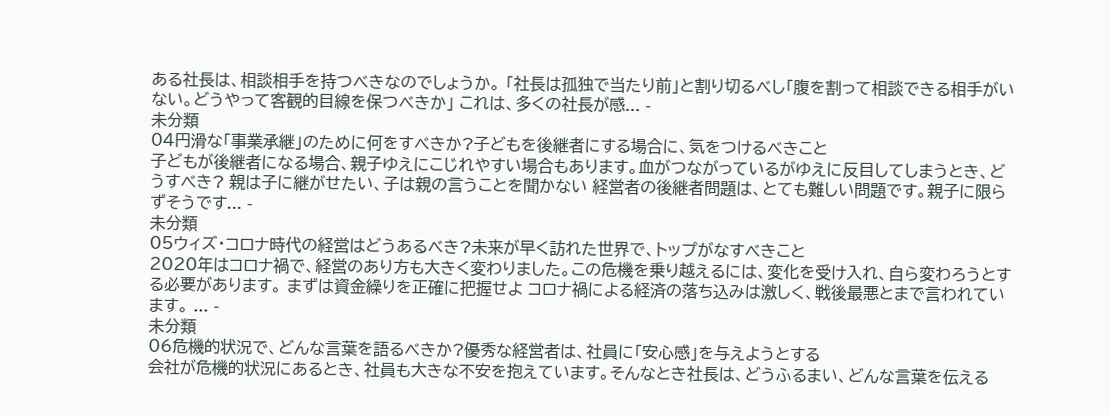ある社長は、相談相手を持つべきなのでしょうか。 「社長は孤独で当たり前」と割り切るべし「腹を割って相談できる相手がいない。どうやって客観的目線を保つべきか」 これは、多くの社長が感... -
未分類
04円滑な「事業承継」のために何をすべきか?子どもを後継者にする場合に、気をつけるべきこと
子どもが後継者になる場合、親子ゆえにこじれやすい場合もあります。血がつながっているがゆえに反目してしまうとき、どうすべき? 親は子に継がせたい、子は親の言うことを聞かない 経営者の後継者問題は、とても難しい問題です。親子に限らずそうです... -
未分類
05ウィズ・コロナ時代の経営はどうあるべき?未来が早く訪れた世界で、トップがなすべきこと
2020年はコロナ禍で、経営のあり方も大きく変わりました。この危機を乗り越えるには、変化を受け入れ、自ら変わろうとする必要があります。 まずは資金繰りを正確に把握せよ コロナ禍による経済の落ち込みは激しく、戦後最悪とまで言われています。 ... -
未分類
06危機的状況で、どんな言葉を語るべきか?優秀な経営者は、社員に「安心感」を与えようとする
会社が危機的状況にあるとき、社員も大きな不安を抱えています。そんなとき社長は、どうふるまい、どんな言葉を伝える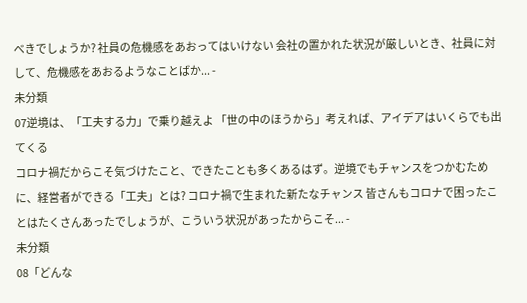べきでしょうか? 社員の危機感をあおってはいけない 会社の置かれた状況が厳しいとき、社員に対して、危機感をあおるようなことばか... -
未分類
07逆境は、「工夫する力」で乗り越えよ 「世の中のほうから」考えれば、アイデアはいくらでも出てくる
コロナ禍だからこそ気づけたこと、できたことも多くあるはず。逆境でもチャンスをつかむために、経営者ができる「工夫」とは? コロナ禍で生まれた新たなチャンス 皆さんもコロナで困ったことはたくさんあったでしょうが、こういう状況があったからこそ... -
未分類
08「どんな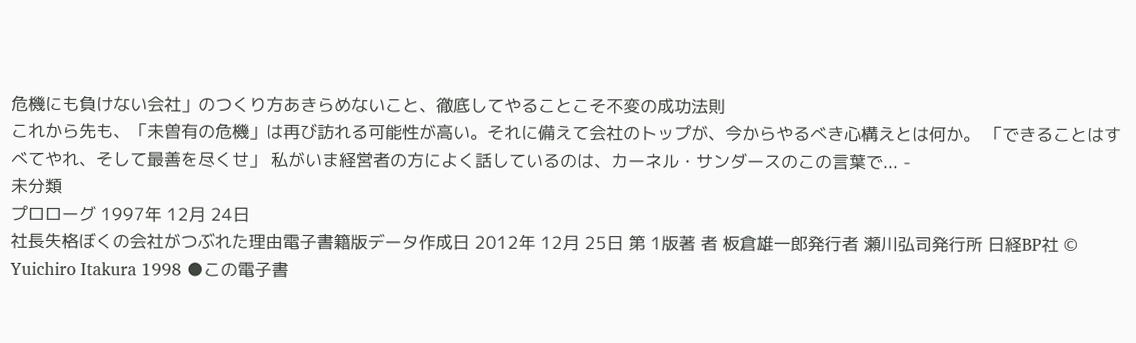危機にも負けない会社」のつくり方あきらめないこと、徹底してやることこそ不変の成功法則
これから先も、「未曽有の危機」は再び訪れる可能性が高い。それに備えて会社のトップが、今からやるべき心構えとは何か。 「できることはすべてやれ、そして最善を尽くせ」 私がいま経営者の方によく話しているのは、カーネル・サンダースのこの言葉で... -
未分類
プロローグ 1997年 12月 24日
社長失格ぼくの会社がつぶれた理由電子書籍版データ作成日 2012年 12月 25日 第 1版著 者 板倉雄一郎発行者 瀬川弘司発行所 日経BP社 © Yuichiro Itakura 1998 ●この電子書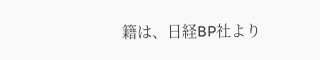籍は、日経BP社より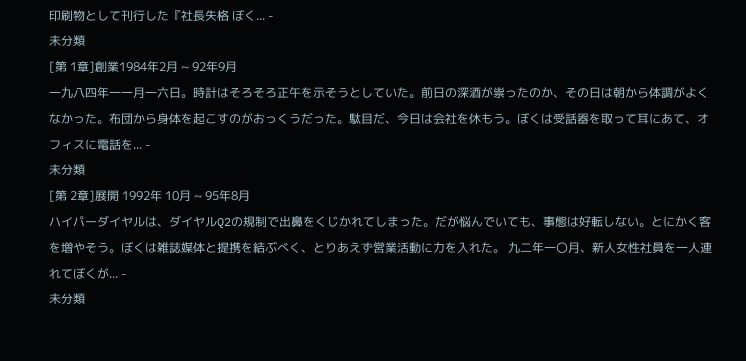印刷物として刊行した『社長失格 ぼく... -
未分類
[第 1章]創業1984年2月 ~ 92年9月
一九八四年一一月一六日。時計はそろそろ正午を示そうとしていた。前日の深酒が祟ったのか、その日は朝から体調がよくなかった。布団から身体を起こすのがおっくうだった。駄目だ、今日は会社を休もう。ぼくは受話器を取って耳にあて、オフィスに電話を... -
未分類
[第 2章]展開 1992年 10月 ~ 95年8月
ハイパーダイヤルは、ダイヤルQ2の規制で出鼻をくじかれてしまった。だが悩んでいても、事態は好転しない。とにかく客を増やそう。ぼくは雑誌媒体と提携を結ぶべく、とりあえず営業活動に力を入れた。 九二年一〇月、新人女性社員を一人連れてぼくが... -
未分類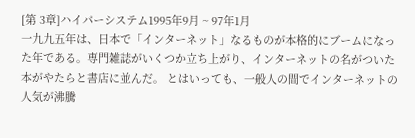[第 3章]ハイパーシステム1995年9月 ~ 97年1月
一九九五年は、日本で「インターネット」なるものが本格的にブームになった年である。専門雑誌がいくつか立ち上がり、インターネットの名がついた本がやたらと書店に並んだ。 とはいっても、一般人の間でインターネットの人気が沸騰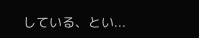している、とい...